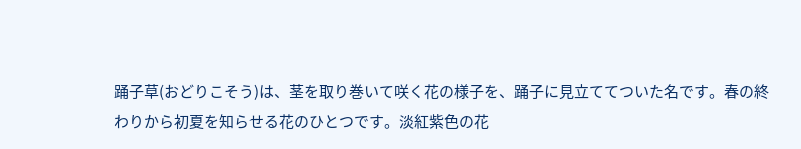踊子草(おどりこそう)は、茎を取り巻いて咲く花の様子を、踊子に見立ててついた名です。春の終わりから初夏を知らせる花のひとつです。淡紅紫色の花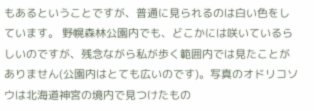もあるということですが、普通に見られるのは白い色をしています。 野幌森林公園内でも、どこかには咲いているらしいのですが、残念ながら私が歩く範囲内では見たことがありません(公園内はとても広いのです)。写真のオドリコソウは北海道神宮の境内で見つけたもの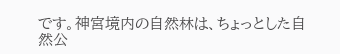です。神宮境内の自然林は、ちょっとした自然公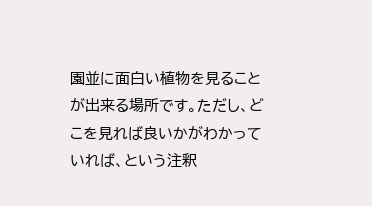園並に面白い植物を見ることが出来る場所です。ただし、どこを見れば良いかがわかっていれば、という注釈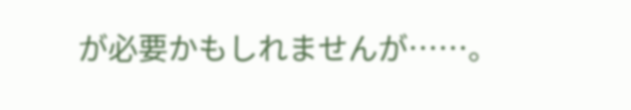が必要かもしれませんが……。